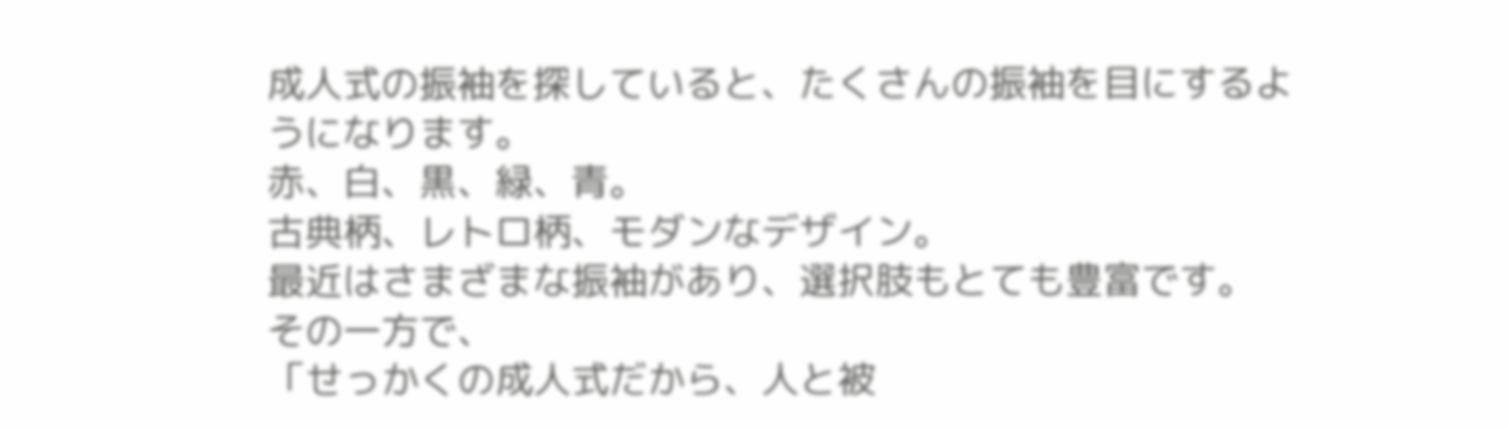成人式の振袖を探していると、たくさんの振袖を目にするようになります。
赤、白、黒、緑、青。
古典柄、レトロ柄、モダンなデザイン。
最近はさまざまな振袖があり、選択肢もとても豊富です。
その一方で、
「せっかくの成人式だから、人と被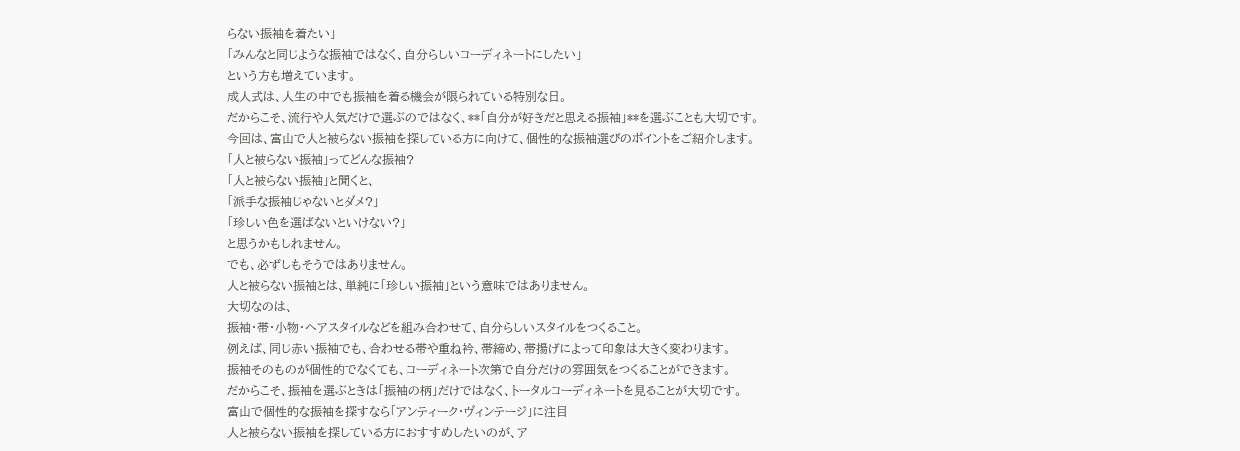らない振袖を着たい」
「みんなと同じような振袖ではなく、自分らしいコーディネートにしたい」
という方も増えています。
成人式は、人生の中でも振袖を着る機会が限られている特別な日。
だからこそ、流行や人気だけで選ぶのではなく、**「自分が好きだと思える振袖」**を選ぶことも大切です。
今回は、富山で人と被らない振袖を探している方に向けて、個性的な振袖選びのポイントをご紹介します。
「人と被らない振袖」ってどんな振袖?
「人と被らない振袖」と聞くと、
「派手な振袖じゃないとダメ?」
「珍しい色を選ばないといけない?」
と思うかもしれません。
でも、必ずしもそうではありません。
人と被らない振袖とは、単純に「珍しい振袖」という意味ではありません。
大切なのは、
振袖・帯・小物・ヘアスタイルなどを組み合わせて、自分らしいスタイルをつくること。
例えば、同じ赤い振袖でも、合わせる帯や重ね衿、帯締め、帯揚げによって印象は大きく変わります。
振袖そのものが個性的でなくても、コーディネート次第で自分だけの雰囲気をつくることができます。
だからこそ、振袖を選ぶときは「振袖の柄」だけではなく、トータルコーディネートを見ることが大切です。
富山で個性的な振袖を探すなら「アンティーク・ヴィンテージ」に注目
人と被らない振袖を探している方におすすめしたいのが、ア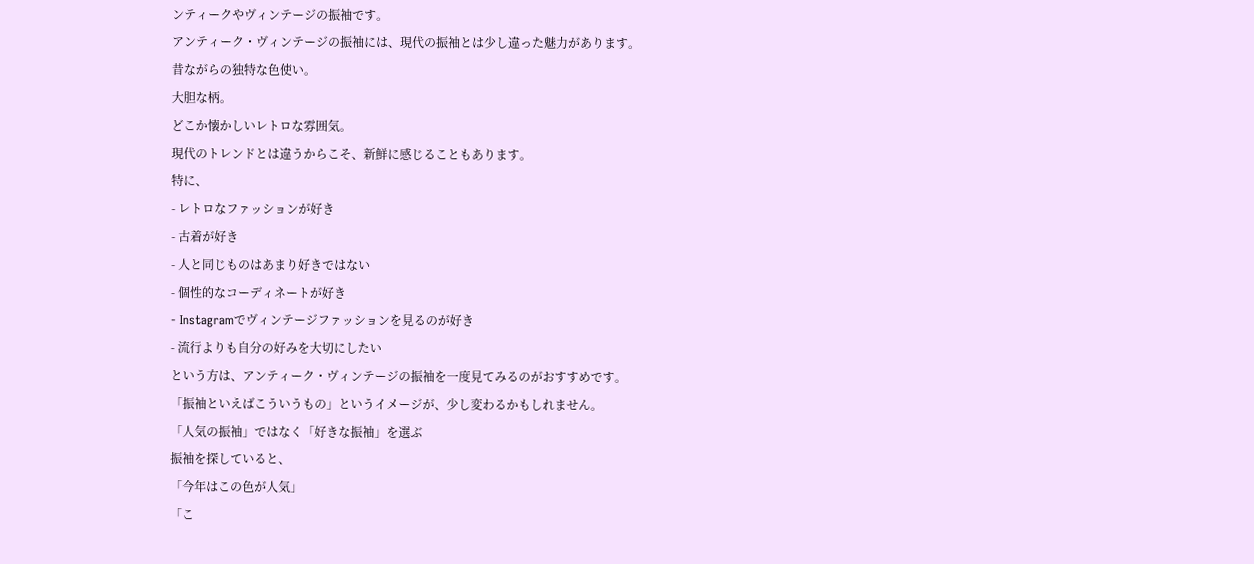ンティークやヴィンテージの振袖です。
アンティーク・ヴィンテージの振袖には、現代の振袖とは少し違った魅力があります。
昔ながらの独特な色使い。
大胆な柄。
どこか懐かしいレトロな雰囲気。
現代のトレンドとは違うからこそ、新鮮に感じることもあります。
特に、
- レトロなファッションが好き
- 古着が好き
- 人と同じものはあまり好きではない
- 個性的なコーディネートが好き
- Instagramでヴィンテージファッションを見るのが好き
- 流行よりも自分の好みを大切にしたい
という方は、アンティーク・ヴィンテージの振袖を一度見てみるのがおすすめです。
「振袖といえばこういうもの」というイメージが、少し変わるかもしれません。
「人気の振袖」ではなく「好きな振袖」を選ぶ
振袖を探していると、
「今年はこの色が人気」
「こ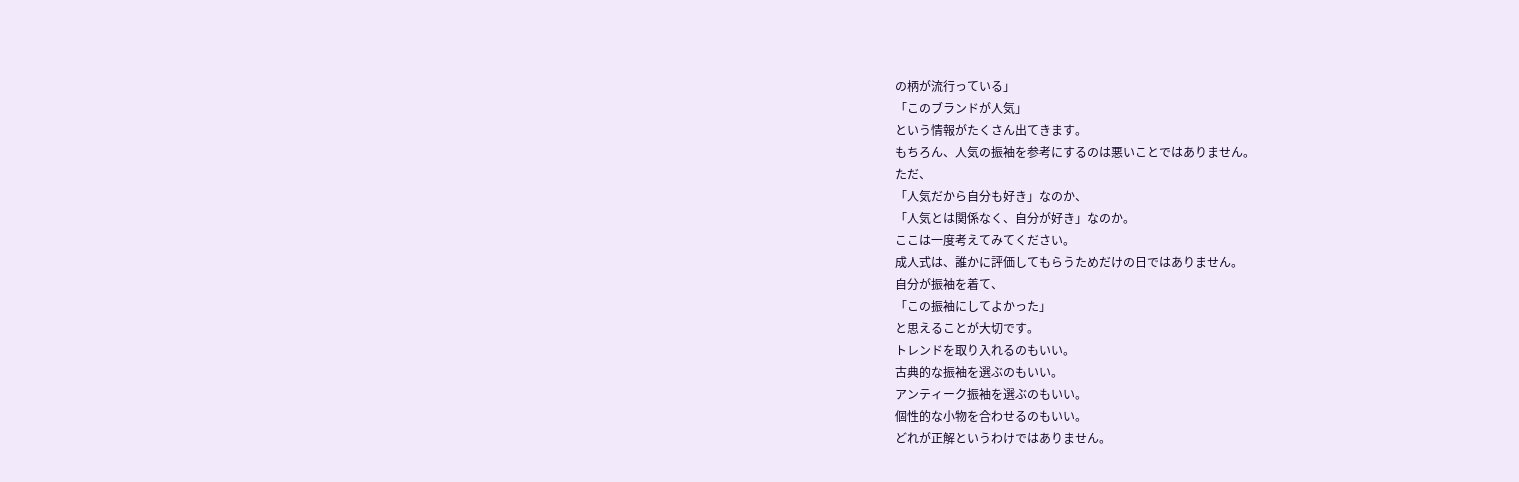の柄が流行っている」
「このブランドが人気」
という情報がたくさん出てきます。
もちろん、人気の振袖を参考にするのは悪いことではありません。
ただ、
「人気だから自分も好き」なのか、
「人気とは関係なく、自分が好き」なのか。
ここは一度考えてみてください。
成人式は、誰かに評価してもらうためだけの日ではありません。
自分が振袖を着て、
「この振袖にしてよかった」
と思えることが大切です。
トレンドを取り入れるのもいい。
古典的な振袖を選ぶのもいい。
アンティーク振袖を選ぶのもいい。
個性的な小物を合わせるのもいい。
どれが正解というわけではありません。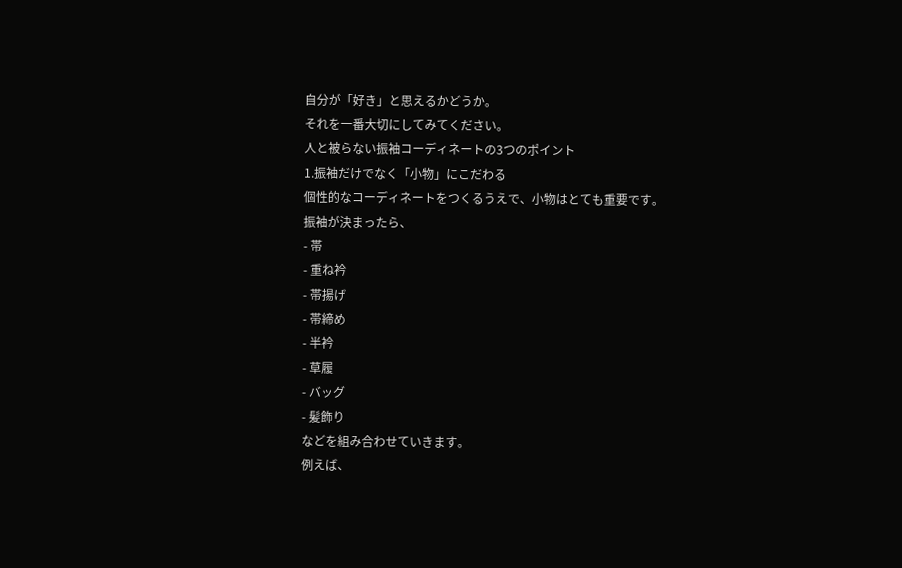自分が「好き」と思えるかどうか。
それを一番大切にしてみてください。
人と被らない振袖コーディネートの3つのポイント
1.振袖だけでなく「小物」にこだわる
個性的なコーディネートをつくるうえで、小物はとても重要です。
振袖が決まったら、
- 帯
- 重ね衿
- 帯揚げ
- 帯締め
- 半衿
- 草履
- バッグ
- 髪飾り
などを組み合わせていきます。
例えば、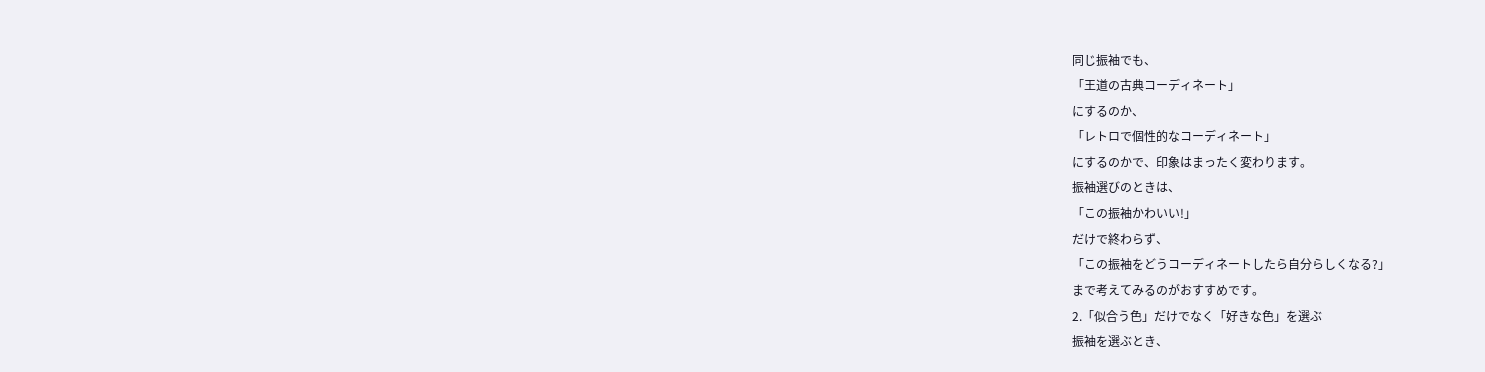同じ振袖でも、
「王道の古典コーディネート」
にするのか、
「レトロで個性的なコーディネート」
にするのかで、印象はまったく変わります。
振袖選びのときは、
「この振袖かわいい!」
だけで終わらず、
「この振袖をどうコーディネートしたら自分らしくなる?」
まで考えてみるのがおすすめです。
2.「似合う色」だけでなく「好きな色」を選ぶ
振袖を選ぶとき、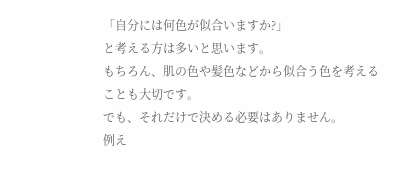「自分には何色が似合いますか?」
と考える方は多いと思います。
もちろん、肌の色や髪色などから似合う色を考えることも大切です。
でも、それだけで決める必要はありません。
例え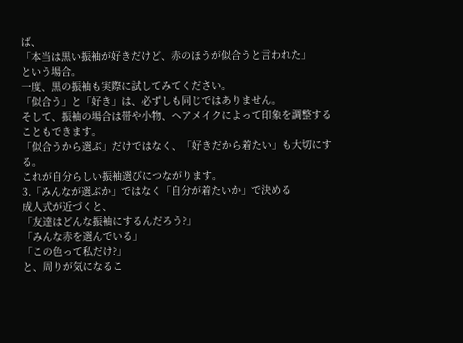ば、
「本当は黒い振袖が好きだけど、赤のほうが似合うと言われた」
という場合。
一度、黒の振袖も実際に試してみてください。
「似合う」と「好き」は、必ずしも同じではありません。
そして、振袖の場合は帯や小物、ヘアメイクによって印象を調整することもできます。
「似合うから選ぶ」だけではなく、「好きだから着たい」も大切にする。
これが自分らしい振袖選びにつながります。
3.「みんなが選ぶか」ではなく「自分が着たいか」で決める
成人式が近づくと、
「友達はどんな振袖にするんだろう?」
「みんな赤を選んでいる」
「この色って私だけ?」
と、周りが気になるこ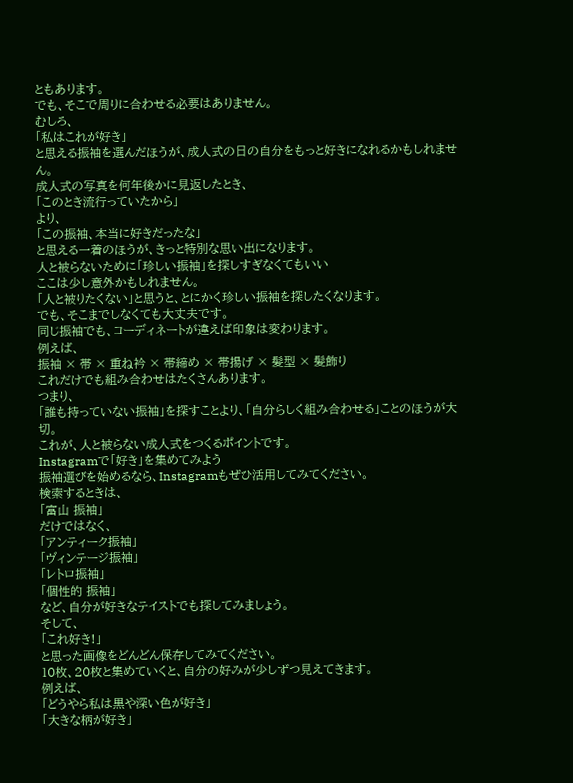ともあります。
でも、そこで周りに合わせる必要はありません。
むしろ、
「私はこれが好き」
と思える振袖を選んだほうが、成人式の日の自分をもっと好きになれるかもしれません。
成人式の写真を何年後かに見返したとき、
「このとき流行っていたから」
より、
「この振袖、本当に好きだったな」
と思える一着のほうが、きっと特別な思い出になります。
人と被らないために「珍しい振袖」を探しすぎなくてもいい
ここは少し意外かもしれません。
「人と被りたくない」と思うと、とにかく珍しい振袖を探したくなります。
でも、そこまでしなくても大丈夫です。
同じ振袖でも、コーディネートが違えば印象は変わります。
例えば、
振袖 × 帯 × 重ね衿 × 帯締め × 帯揚げ × 髪型 × 髪飾り
これだけでも組み合わせはたくさんあります。
つまり、
「誰も持っていない振袖」を探すことより、「自分らしく組み合わせる」ことのほうが大切。
これが、人と被らない成人式をつくるポイントです。
Instagramで「好き」を集めてみよう
振袖選びを始めるなら、Instagramもぜひ活用してみてください。
検索するときは、
「富山 振袖」
だけではなく、
「アンティーク振袖」
「ヴィンテージ振袖」
「レトロ振袖」
「個性的 振袖」
など、自分が好きなテイストでも探してみましょう。
そして、
「これ好き!」
と思った画像をどんどん保存してみてください。
10枚、20枚と集めていくと、自分の好みが少しずつ見えてきます。
例えば、
「どうやら私は黒や深い色が好き」
「大きな柄が好き」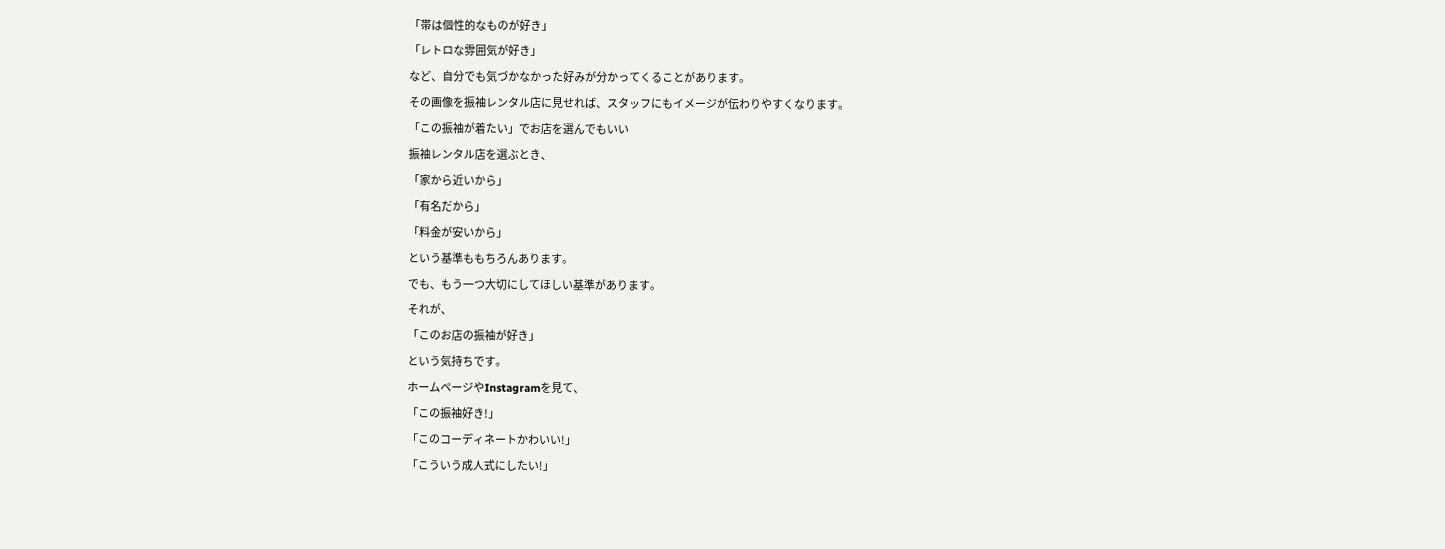「帯は個性的なものが好き」
「レトロな雰囲気が好き」
など、自分でも気づかなかった好みが分かってくることがあります。
その画像を振袖レンタル店に見せれば、スタッフにもイメージが伝わりやすくなります。
「この振袖が着たい」でお店を選んでもいい
振袖レンタル店を選ぶとき、
「家から近いから」
「有名だから」
「料金が安いから」
という基準ももちろんあります。
でも、もう一つ大切にしてほしい基準があります。
それが、
「このお店の振袖が好き」
という気持ちです。
ホームページやInstagramを見て、
「この振袖好き!」
「このコーディネートかわいい!」
「こういう成人式にしたい!」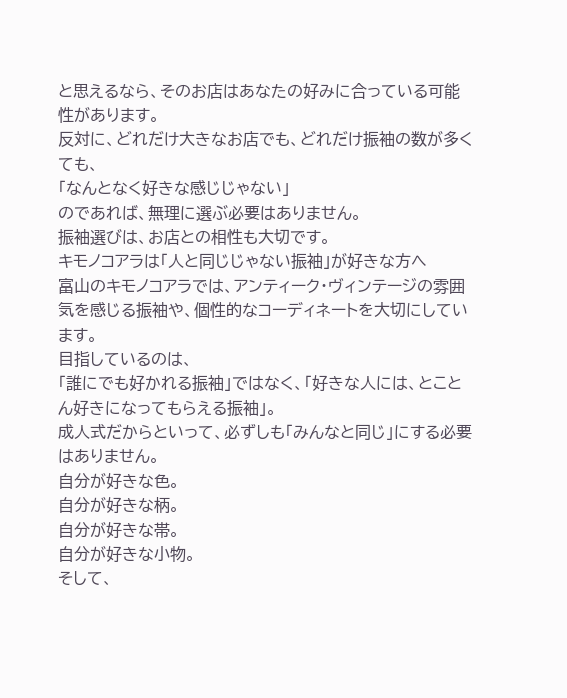と思えるなら、そのお店はあなたの好みに合っている可能性があります。
反対に、どれだけ大きなお店でも、どれだけ振袖の数が多くても、
「なんとなく好きな感じじゃない」
のであれば、無理に選ぶ必要はありません。
振袖選びは、お店との相性も大切です。
キモノコアラは「人と同じじゃない振袖」が好きな方へ
富山のキモノコアラでは、アンティーク・ヴィンテージの雰囲気を感じる振袖や、個性的なコーディネートを大切にしています。
目指しているのは、
「誰にでも好かれる振袖」ではなく、「好きな人には、とことん好きになってもらえる振袖」。
成人式だからといって、必ずしも「みんなと同じ」にする必要はありません。
自分が好きな色。
自分が好きな柄。
自分が好きな帯。
自分が好きな小物。
そして、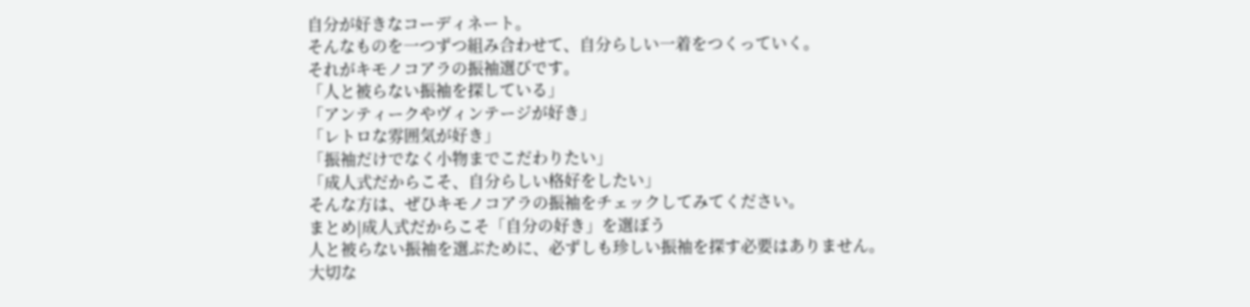自分が好きなコーディネート。
そんなものを一つずつ組み合わせて、自分らしい一着をつくっていく。
それがキモノコアラの振袖選びです。
「人と被らない振袖を探している」
「アンティークやヴィンテージが好き」
「レトロな雰囲気が好き」
「振袖だけでなく小物までこだわりたい」
「成人式だからこそ、自分らしい格好をしたい」
そんな方は、ぜひキモノコアラの振袖をチェックしてみてください。
まとめ|成人式だからこそ「自分の好き」を選ぼう
人と被らない振袖を選ぶために、必ずしも珍しい振袖を探す必要はありません。
大切な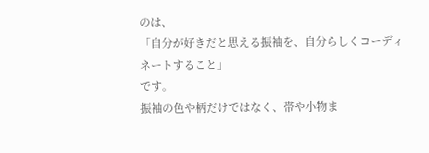のは、
「自分が好きだと思える振袖を、自分らしくコーディネートすること」
です。
振袖の色や柄だけではなく、帯や小物ま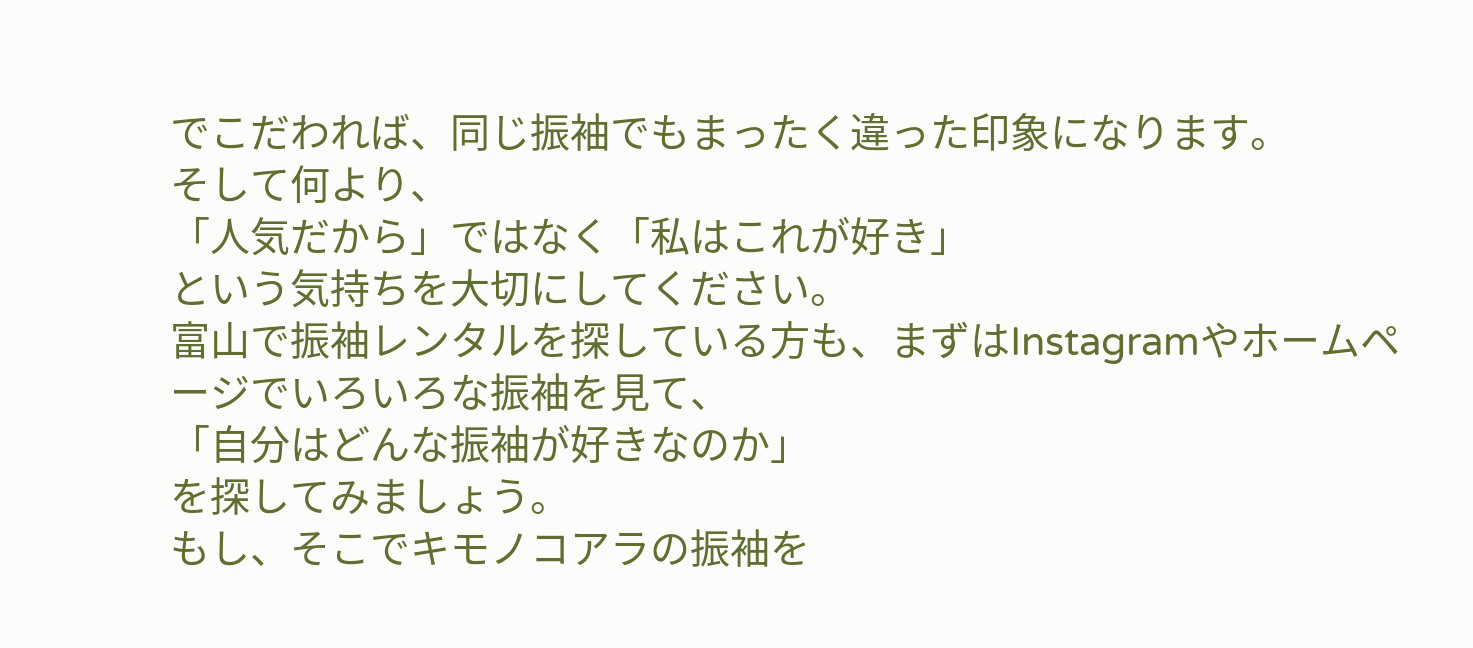でこだわれば、同じ振袖でもまったく違った印象になります。
そして何より、
「人気だから」ではなく「私はこれが好き」
という気持ちを大切にしてください。
富山で振袖レンタルを探している方も、まずはInstagramやホームページでいろいろな振袖を見て、
「自分はどんな振袖が好きなのか」
を探してみましょう。
もし、そこでキモノコアラの振袖を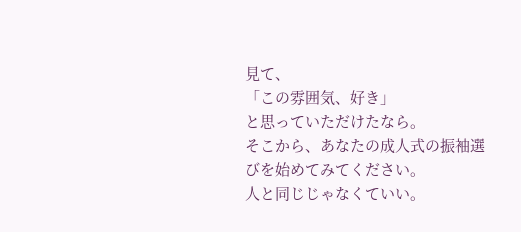見て、
「この雰囲気、好き」
と思っていただけたなら。
そこから、あなたの成人式の振袖選びを始めてみてください。
人と同じじゃなくていい。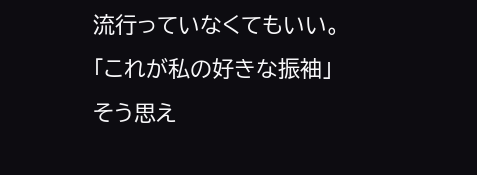流行っていなくてもいい。
「これが私の好きな振袖」
そう思え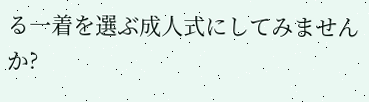る一着を選ぶ成人式にしてみませんか?